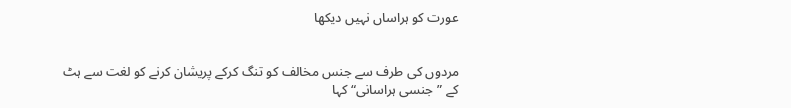عورت کو ہراساں نہیں دیکھا


مردوں کی طرف سے جنس مخالف کو تنگ کرکے پریشان کرنے کو لغت سے ہٹ کے ”جنسی ہراسانی“ کہا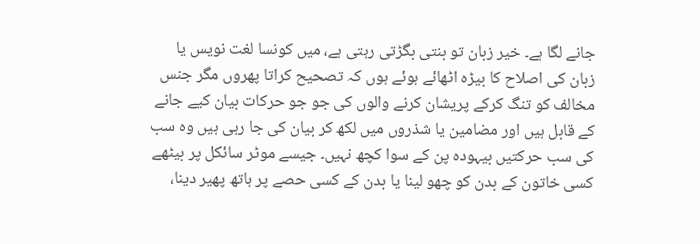جانے لگا ہے۔ خیر زبان تو بنتی بگڑتی رہتی ہے، میں کونسا لغت نویس یا زبان کی اصلاح کا بیڑہ اٹھائے ہوئے ہوں کہ تصحیح کراتا پھروں مگر جنس مخالف کو تنگ کرکے پریشان کرنے والوں کی جو جو حرکات بیان کیے جانے کے قابل ہیں اور مضامین یا شذروں میں لکھ کر بیان کی جا رہی ہیں وہ سب کی سب حرکتیں بیہودہ پن کے سوا کچھ نہیں۔ جیسے موٹر سائکل پر بیٹھے کسی خاتون کے بدن کو چھو لینا یا بدن کے کسی حصے پر ہاتھ پھیر دینا،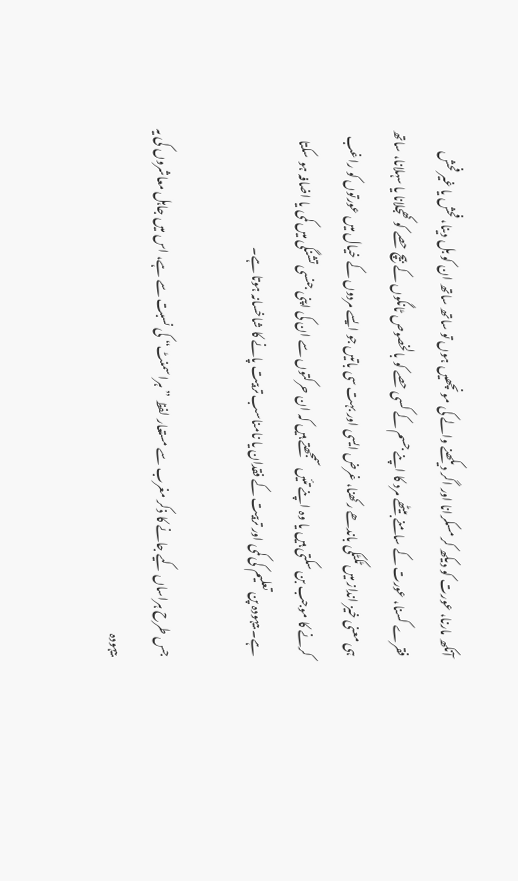آنکھ مارنا، عورت کو دیکھ کر مسکرانا اور اگر دیکھنے والے کی مونچھیں ہوں تو ساتھ ساتھ ان کو بل دینا، فحش یا غیر فحش فقرے کسنا، عورت کے سامنے بیٹھے مرد کا اپنے جسم کے کسی حصے کو بالخصوص ٹانگوں کے بیچ حصے کو کھجلانا یا سہلانا، ساتھ ہی معنی خیز انداز میں ٹکٹکی باندھے رکھنا، غرض ایسی اور بہت سی باتیں جو ایسے مردوں کے خیال میں عورتوں کو راغب کرنے کا موجب بن سکتی ہیں یا وہ اپنے تئیں سمجھتے ہیں کہ ان حرکتوں سے ان کی اپنی جنسی تشنگی میں کمی یا اضافہ ہو سکتا ہے۔ بیہودہ پن تعلیم کی کمی اور تربیت کے فقدان یا نامناسب تربیت پانے کا شاخسانہ ہوتا ہے۔

جس طرح ہراساں کیے جانے کا ذکر مغرب سے مستعار لفظ ”ہراسمنٹ“ کی نسبت سے ہے، اس میں جاہل معاشروں کی یہ بیہودہ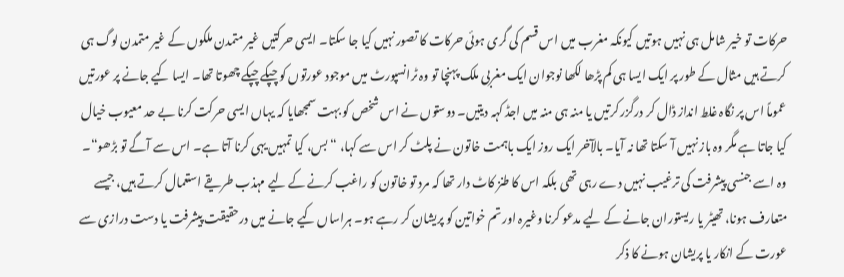حرکات تو خیر شامل ہی نہیں ہوتیں کیونکہ مغرب میں اس قسم کی گری ہوئی حرکات کا تصور نہیں کیا جا سکتا۔ ایسی حرکتیں غیر متمدن ملکوں کے غیر متمدن لوگ ہی کرتے ہیں مثال کے طور پر ایک ایسا ہی کم پڑھا لکھا نوجوان ایک مغربی ملک پہنچا تو وہ ٹرانسپورٹ میں موجود عورتوں کو چپکے چپکے چھوتا تھا۔ ایسا کیے جانے پر عورتیں عموماً اس پر نگاہ غلط انداز ڈال کر درگزر کرتیں یا منہ ہی منہ میں اجڈ کہہ دیتیں۔ دوستوں نے اس شخص کو بہت سمجھایا کہ یہاں ایسی حرکت کرنا بے حد معیوب خیال کیا جاتا ہے مگر وہ باز نہیں آ سکتا تھا نہ آیا۔ بالآخر ایک روز ایک باہمت خاتون نے پلٹ کر اس سے کہا، “ بس، کیا تمہیں یہی کرنا آتا ہے۔ اس سے آگے تو بڑھو“۔ وہ اسے جنسی پیشرفت کی ترغیب نہیں دے رہی تھی بلکہ اس کا طنز کاٹ دار تھا کہ مرد تو خاتون کو راغب کرنے کے لیے مہذب طریقے استعمال کرتے ہیں، جیسے متعارف ہونا، تھیٹر یا ریستوران جانے کے لیے مدعو کرنا وغیرہ اور تم خواتین کو پریشان کر رہے ہو۔ ہراساں کیے جانے میں درحقیقت پیشرفت یا دست درازی سے عورت کے انکار یا پریشان ہونے کا ذکر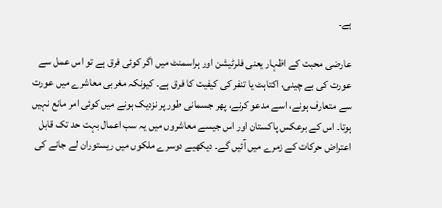ہے۔

عارضی محبت کے اظہار یعنی فلرٹیشن اور ہراسمنٹ میں اگر کوئی فرق ہے تو اس عمل سے عورت کی بے چینی، اکتاہٹ یا تنفر کی کیفیت کا فرق ہے۔ کیونکہ مغربی معاشرے میں عورت سے متعارف ہونے، اسے مدعو کرنے، پھر جسمانی طور پر نزدیک ہونے میں کوئی امر مانع نہیں ہوتا۔ اس کے برعکس پاکستان اور اس جیسے معاشروں میں یہ سب اعمال بہت حد تک قابل اعتراض حرکات کے زمرے میں آئیں گے۔ دیکھیے دوسرے ملکوں میں ریستوران لے جانے کی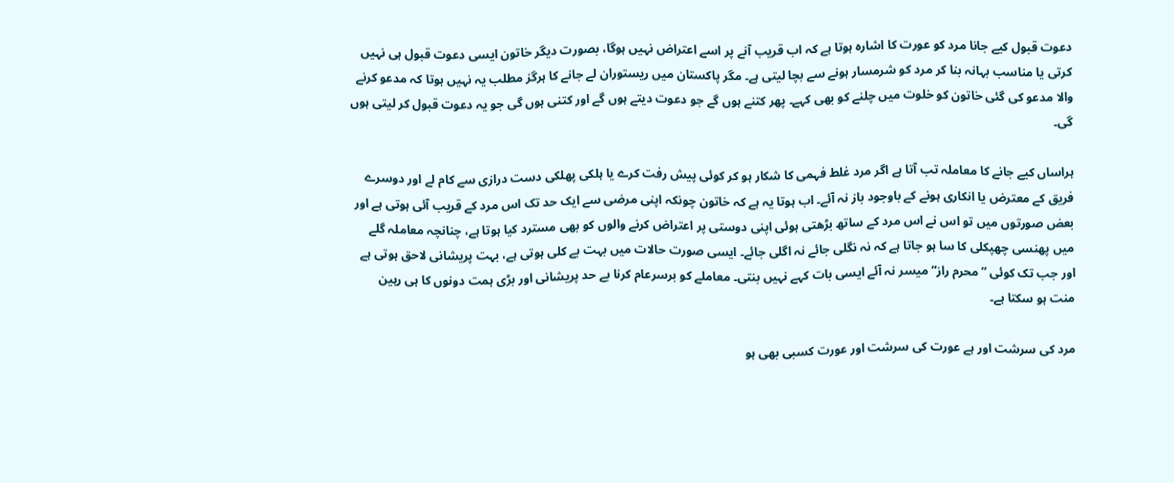دعوت قبول کیے جانا مرد کو عورت کا اشارہ ہوتا ہے کہ اب قریب آنے پر اسے اعتراض نہیں ہوگا، بصورت دیگر خاتون ایسی دعوت قبول ہی نہیں کرتی یا مناسب بہانہ بنا کر مرد کو شرمسار ہونے سے بچا لیتی ہے۔ مگر پاکستان میں ریستوران لے جانے کا ہرگز مطلب یہ نہیں ہوتا کہ مدعو کرنے والا مدعو کی گئی خاتون کو خلوت میں چلنے کو بھی کہے۔ پھر کتنے ہوں گے جو دعوت دیتے ہوں گے اور کتنی ہوں گی جو یہ دعوت قبول کر لیتی ہوں گی۔

ہراساں کیے جانے کا معاملہ تب آتا ہے اگر مرد غلط فہمی کا شکار ہو کر کوئی پیش رفت کرے یا ہلکی پھلکی دست درازی سے کام لے اور دوسرے فریق کے معترض یا انکاری ہونے کے باوجود باز نہ آئے۔ اب ہوتا یہ ہے کہ خاتون چونکہ اپنی مرضی سے ایک حد تک اس مرد کے قریب آئی ہوتی ہے اور بعض صورتوں میں تو اس نے اس مرد کے ساتھ بڑھتی ہوئی اپنی دوستی پر اعتراض کرنے والوں کو بھی مسترد کیا ہوتا ہے، چنانچہ معاملہ گلے میں پھنسی چھپکلی کا سا ہو جاتا ہے کہ نہ نگلی جائے نہ اگلی جائے۔ ایسی صورت حالات میں بہت بے کلی ہوتی ہے، بہت پریشانی لاحق ہوتی ہے اور جب تک کوئی ”محرم راز“ میسر نہ آئے ایسی بات کہے نہیں بنتی۔ معاملے کو برسرعام کرنا بے حد پریشانی اور بڑی ہمت دونوں کا ہی رہین منت ہو سکتا ہے۔

مرد کی سرشت اور ہے عورت کی سرشت اور عورت کسبی بھی ہو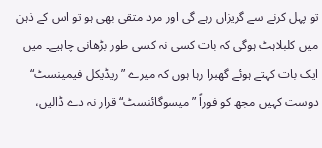تو پہل کرنے سے گریزاں رہے گی اور مرد متقی بھی ہو تو اس کے ذہن میں کلبلاہٹ ہوگی کہ بات کسی نہ کسی طور بڑھانی چاہیے۔ میں ایک بات کہتے ہوئے گھبرا رہا ہوں کہ میرے ”ریڈیکل فیمینسٹ“ دوست کہیں مجھ کو فوراً ”میسوگائنسٹ“ قرار نہ دے ڈالیں،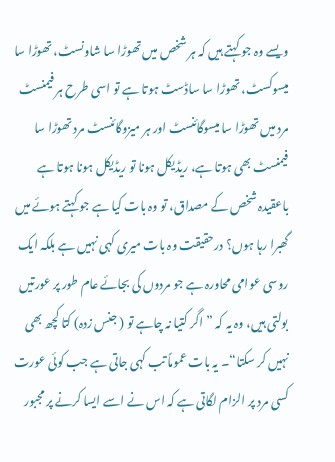ویسے وہ جو کہتے ہیں کہ ہر شخص میں تھوڑا سا شاونسٹ، تھوڑا سا میسوکسٹ، تھوڑا سا ساڈسٹ ہوتا ہے تو اسی طرح ہر فیمنسٹ مرد میں تھوڑا سا میسوگائنسٹ اور ہر میزوگائنسٹ مرد تھوڑا سا فیمنسٹ بھی ہوتا ہے، ریڈیکل ہونا تو ریڈیکل ہونا ہوتا ہے باعقیدہ شخص کے مصداق، تو وہ بات کیا ہے جو کہتے ہوئے میں گھبرا رہا ہوں؟ درحقیقت وہ بات میری کہی نہیں ہے بلکہ ایک روسی عوامی محاورہ ہے جو مردوں کی بجائے عام طور پر عورتیں بولتی ہیں، وہ یہ کہ ”اگر کتیا نہ چاہے تو ( جنس زدہ) کتا کچھ بھی نہیں کر سکتا“۔ یہ بات عموماً تب کہی جاتی ہے جب کوئی عورت کسی مرد پر الزام لگاتی ہے کہ اس نے اسے ایسا کرنے پر مجبور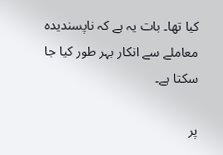کیا تھا۔ بات یہ ہے کہ ناپسندیدہ معاملے سے انکار بہر طور کیا جا سکتا ہے۔

پر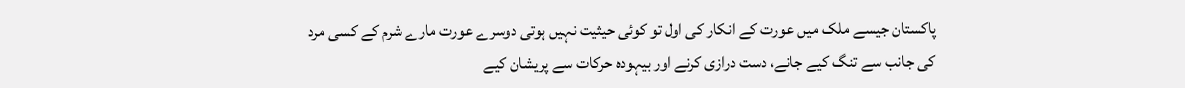پاکستان جیسے ملک میں عورت کے انکار کی اول تو کوئی حیثیت نہیں ہوتی دوسرے عورت مارے شرم کے کسی مرد کی جانب سے تنگ کیے جانے، دست درازی کرنے اور بیہودہ حرکات سے پریشان کیے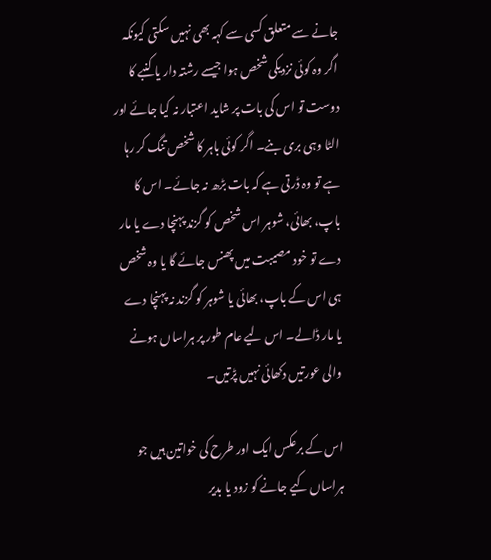جانے سے متعلق کسی سے کہہ بھی نہیں سکتی کیونکہ اگر وہ کوئی نزدیکی شخص ہوا جیسے رشتہ دار یا کنبے کا دوست تو اس کی بات پر شاید اعتبار نہ کیا جائے اور الٹا وہی بری بنے۔ اگر کوئی باہر کا شخص تنگ کر رہا ہے تو وہ ڈرتی ہے کہ بات بڑھ نہ جائے۔ اس کا باپ، بھائی، شوہر اس شخص کو گزند پہنچا دے یا مار دے تو خود مصیبت میں پھنس جائے گا یا وہ شخص ہی اس کے باپ، بھائی یا شوہر کو گزند نہ پہنچا دے یا مار ڈالے۔ اس لیے عام طور پر ہراساں ہونے والی عورتیں دکھائی نہیں پڑتیں۔

اس کے برعکس ایک اور طرح کی خواتین ہیں جو ہراساں کیے جانے کو زود یا بدیر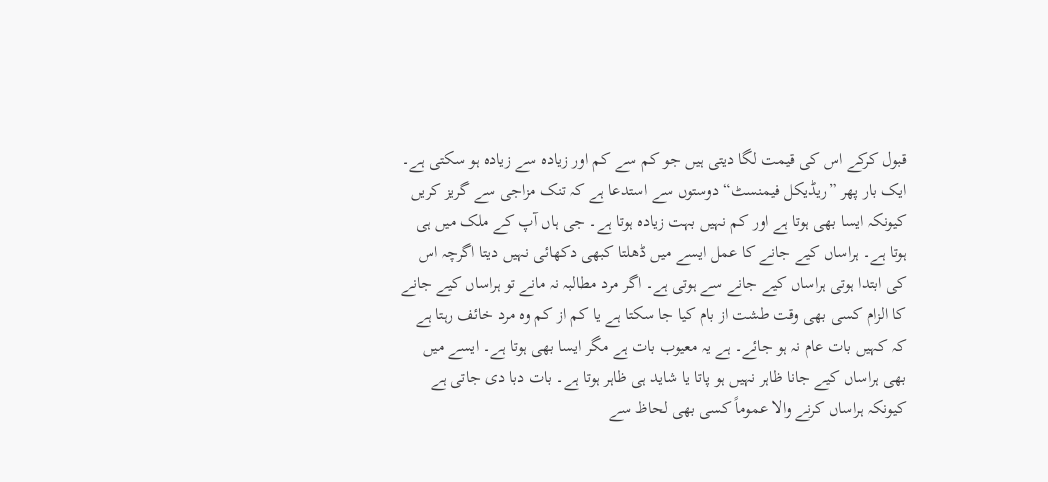قبول کرکے اس کی قیمت لگا دیتی ہیں جو کم سے کم اور زیادہ سے زیادہ ہو سکتی ہے۔ ایک بار پھر ”ریڈیکل فیمنسٹ“ دوستوں سے استدعا ہے کہ تنک مزاجی سے گریز کریں کیونکہ ایسا بھی ہوتا ہے اور کم نہیں بہت زیادہ ہوتا ہے۔ جی ہاں آپ کے ملک میں ہی ہوتا ہے۔ ہراساں کیے جانے کا عمل ایسے میں ڈھلتا کبھی دکھائی نہیں دیتا اگرچہ اس کی ابتدا ہوتی ہراساں کیے جانے سے ہوتی ہے۔ اگر مرد مطالبہ نہ مانے تو ہراساں کیے جانے کا الزام کسی بھی وقت طشت از بام کیا جا سکتا ہے یا کم از کم وہ مرد خائف رہتا ہے کہ کہیں بات عام نہ ہو جائے۔ ہے یہ معیوب بات ہے مگر ایسا بھی ہوتا ہے۔ ایسے میں بھی ہراساں کیے جانا ظاہر نہیں ہو پاتا یا شاید ہی ظاہر ہوتا ہے۔ بات دبا دی جاتی ہے کیونکہ ہراساں کرنے والا عموماً کسی بھی لحاظ سے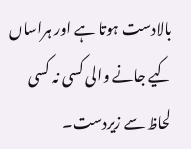بالادست ہوتا ہے اور ہراساں کیے جانے والی کسی نہ کسی لحاظ سے زیردست۔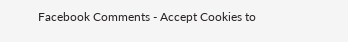Facebook Comments - Accept Cookies to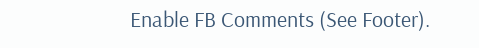Enable FB Comments (See Footer).